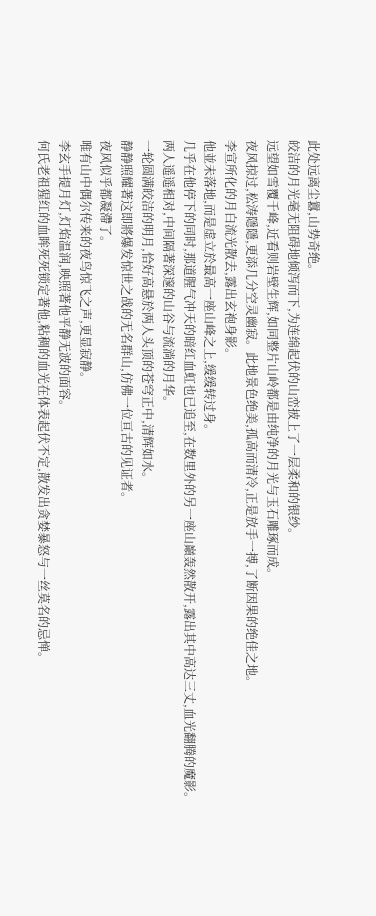此处远离尘囂,山势奇绝。
皎洁的月光毫无阻碍地倾泻而下,为连绵起伏的山峦披上了一层柔和的银纱。
远望如雪覆千峰,近看则岩壁生辉,如同整片山岭都是由纯净的月光与玉石雕琢而成。
夜风掠过,松涛隱隱,更添几分空灵幽寂。此地景色绝美,孤高而清冷,正是放手一搏,了断因果的绝佳之地。
李宣所化的月白流光散去,露出玄袍身影。
他並未落地,而是虚立於最高一座山峰之上,缓缓转过身。
几乎在他停下的同时,那道腥气冲天的暗红血虹也已追至,在数里外的另一座山巔轰然散开,露出其中高达三丈,血光翻腾的魔影。
两人遥遥相对,中间隔著深邃的山谷与流淌的月华。
一轮圆满皎洁的明月,恰好高悬於两人头顶的苍穹正中,清辉如水。
静静照耀著这即將爆发惊世之战的无名群山,仿佛一位亘古的见证者。
夜风似乎都凝滯了。
唯有山中偶尔传来的夜鸟惊飞之声,更显寂静。
李玄手提月灯,灯焰温润,映照著他平静无波的面容。
何氏老祖猩红的血眸死死锁定著他,粘稠的血光在体表起伏不定,散发出贪婪暴怒与一丝莫名的忌惮。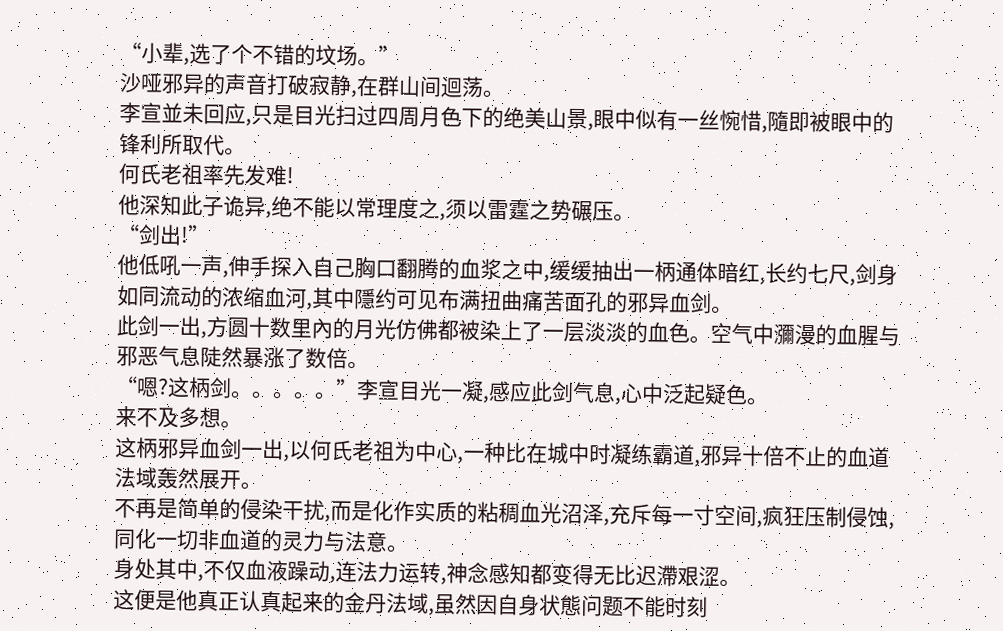“小辈,选了个不错的坟场。”
沙哑邪异的声音打破寂静,在群山间迴荡。
李宣並未回应,只是目光扫过四周月色下的绝美山景,眼中似有一丝惋惜,隨即被眼中的锋利所取代。
何氏老祖率先发难!
他深知此子诡异,绝不能以常理度之,须以雷霆之势碾压。
“剑出!”
他低吼一声,伸手探入自己胸口翻腾的血浆之中,缓缓抽出一柄通体暗红,长约七尺,剑身如同流动的浓缩血河,其中隱约可见布满扭曲痛苦面孔的邪异血剑。
此剑一出,方圆十数里內的月光仿佛都被染上了一层淡淡的血色。空气中瀰漫的血腥与邪恶气息陡然暴涨了数倍。
“嗯?这柄剑。。。。。”李宣目光一凝,感应此剑气息,心中泛起疑色。
来不及多想。
这柄邪异血剑一出,以何氏老祖为中心,一种比在城中时凝练霸道,邪异十倍不止的血道法域轰然展开。
不再是简单的侵染干扰,而是化作实质的粘稠血光沼泽,充斥每一寸空间,疯狂压制侵蚀,同化一切非血道的灵力与法意。
身处其中,不仅血液躁动,连法力运转,神念感知都变得无比迟滯艰涩。
这便是他真正认真起来的金丹法域,虽然因自身状態问题不能时刻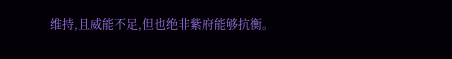维持,且威能不足,但也绝非紫府能够抗衡。